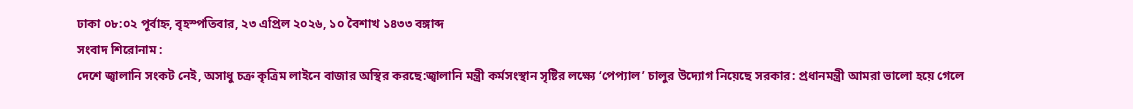ঢাকা ০৮:০২ পূর্বাহ্ন, বৃহস্পতিবার, ২৩ এপ্রিল ২০২৬, ১০ বৈশাখ ১৪৩৩ বঙ্গাব্দ
সংবাদ শিরোনাম :
দেশে জ্বালানি সংকট নেই, অসাধু চক্র কৃত্রিম লাইনে বাজার অস্থির করছে:জ্বালানি মন্ত্রী কর্মসংস্থান সৃষ্টির লক্ষ্যে ‘পেপ্যাল’ চালুর উদ্যোগ নিয়েছে সরকার: প্রধানমন্ত্রী আমরা ভালো হয়ে গেলে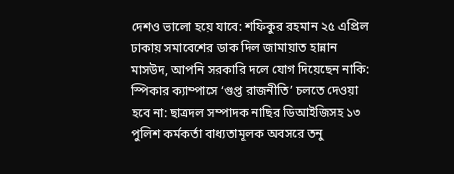দেশও ভালো হয়ে যাবে: শফিকুর রহমান ২৫ এপ্রিল ঢাকায় সমাবেশের ডাক দিল জামায়াত হান্নান মাসউদ, আপনি সরকারি দলে যোগ দিয়েছেন নাকি: স্পিকার ক্যাম্পাসে ‘গুপ্ত রাজনীতি’ চলতে দেওয়া হবে না: ছাত্রদল সম্পাদক নাছির ডিআইজিসহ ১৩ পুলিশ কর্মকর্তা বাধ্যতামূলক অবসরে তনু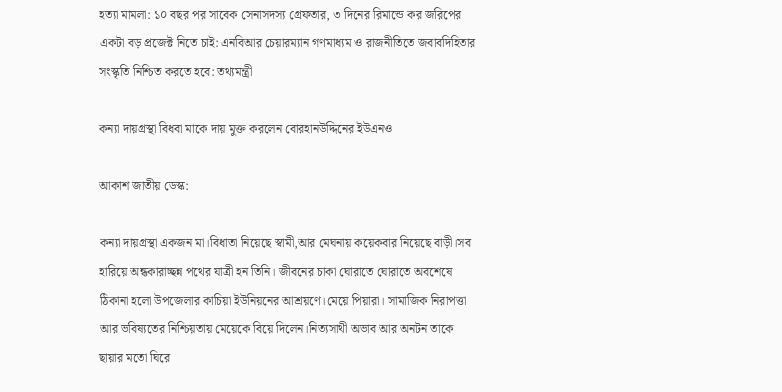হত্যা মামলা: ১০ বছর পর সাবেক সেনাসদস্য গ্রেফতার, ৩ দিনের রিমান্ডে কর জরিপের একটা বড় প্রজেক্ট নিতে চাই: এনবিআর চেয়ারম্যান গণমাধ্যম ও রাজনীতিতে জবাবদিহিতার সংস্কৃতি নিশ্চিত করতে হবে: তথ্যমন্ত্রী

কন্যা দায়গ্রস্থা বিধবা মাকে দায় মুক্ত করলেন বোরহানউদ্দিনের ইউএনও

আকাশ জাতীয় ডেস্ক:

কন্যা দায়গ্রস্থা একজন মা।বিধাতা নিয়েছে স্বামী,আর মেঘনায় কয়েকবার নিয়েছে বাড়ী।সব হারিয়ে অন্ধকারাচ্ছন্ন পথের যাত্রী হন তিনি। জীবনের চাকা ঘোরাতে ঘোরাতে অবশেষে ঠিকানা হলো উপজেলার কাচিয়া ইউনিয়নের আশ্রয়ণে।মেয়ে পিয়ারা। সামাজিক নিরাপত্তা আর ভবিষ্যতের নিশ্চিয়তায় মেয়েকে বিয়ে দিলেন।নিত্যসাথী অভাব আর অনটন তাকে ছায়ার মতো ঘিরে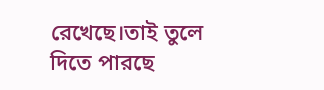রেখেছে।তাই তুলে দিতে পারছে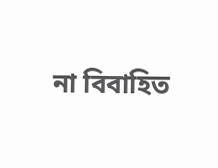না বিবাহিত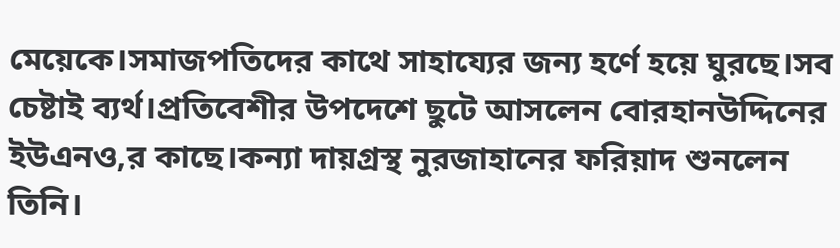মেয়েকে।সমাজপতিদের কাথে সাহায্যের জন্য হর্ণে হয়ে ঘুরছে।সব চেষ্টাই ব্যর্থ।প্রতিবেশীর উপদেশে ছুটে আসলেন বোরহানউদ্দিনের ইউএনও,র কাছে।কন্যা দায়গ্রস্থ নুরজাহানের ফরিয়াদ শুনলেন তিনি।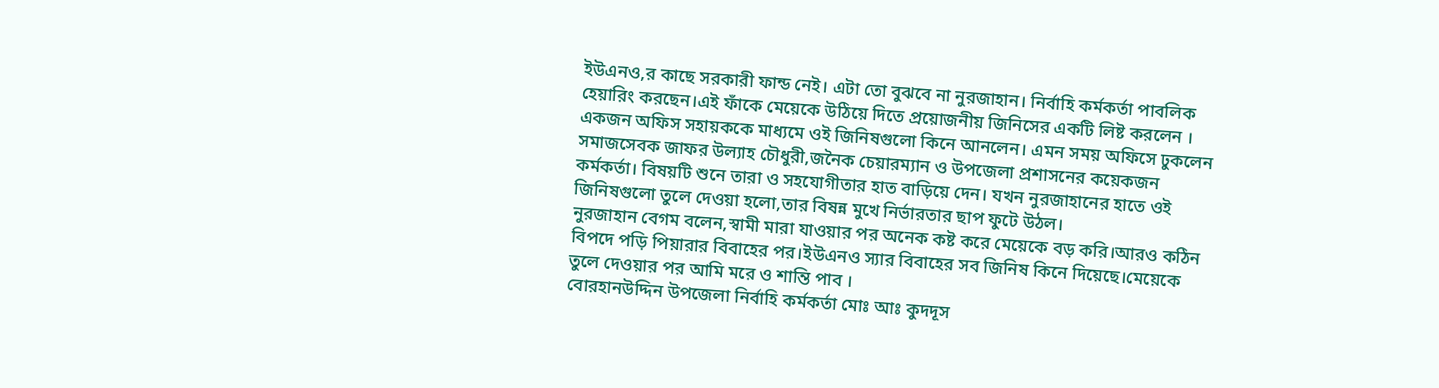ইউএনও,র কাছে সরকারী ফান্ড নেই। এটা তো বুঝবে না নুরজাহান। নির্বাহি কর্মকর্তা পাবলিক হেয়ারিং করছেন।এই ফাঁকে মেয়েকে উঠিয়ে দিতে প্রয়োজনীয় জিনিসের একটি লিষ্ট করলেন । একজন অফিস সহায়ককে মাধ্যমে ওই জিনিষগুলো কিনে আনলেন। এমন সময় অফিসে ঢুকলেন সমাজসেবক জাফর উল্যাহ চৌধুরী,জনৈক চেয়ারম্যান ও উপজেলা প্রশাসনের কয়েকজন কর্মকর্তা। বিষয়টি শুনে তারা ও সহযোগীতার হাত বাড়িয়ে দেন। যখন নুরজাহানের হাতে ওই জিনিষগুলো তুলে দেওয়া হলো,তার বিষন্ন মুখে নির্ভারতার ছাপ ফুটে উঠল।
নুরজাহান বেগম বলেন,স্বামী মারা যাওয়ার পর অনেক কষ্ট করে মেয়েকে বড় করি।আরও কঠিন বিপদে পড়ি পিয়ারার বিবাহের পর।ইউএনও স্যার বিবাহের সব জিনিষ কিনে দিয়েছে।মেয়েকে তুলে দেওয়ার পর আমি মরে ও শান্তি পাব ।
বোরহানউদ্দিন উপজেলা নির্বাহি কর্মকর্তা মোঃ আঃ কুদদূস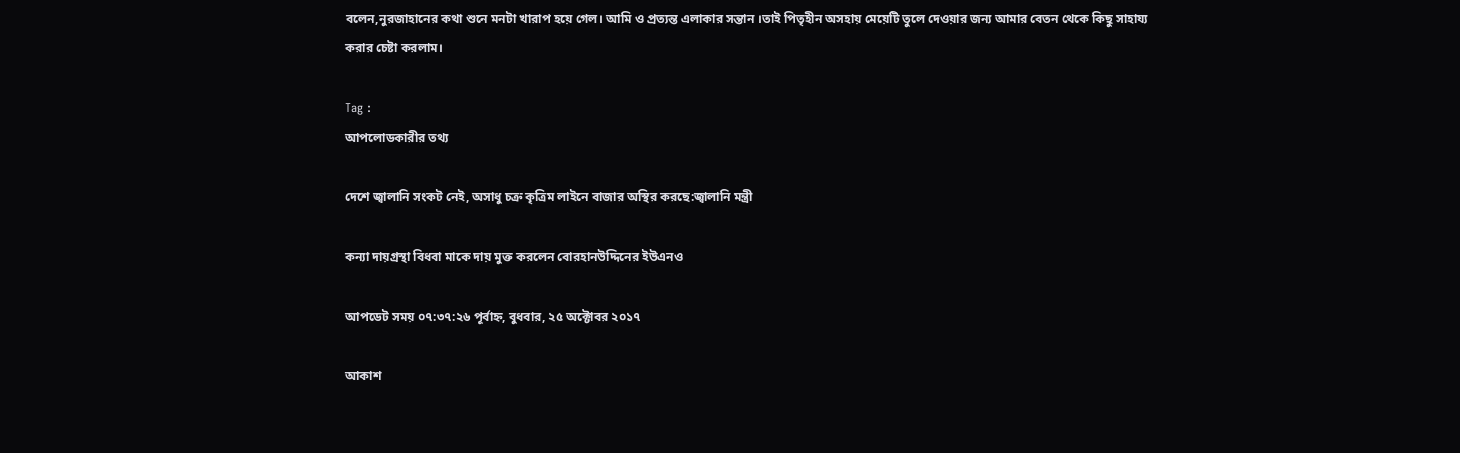বলেন,নুরজাহানের কথা শুনে মনটা খারাপ হয়ে গেল। আমি ও প্রত্যন্ত এলাকার সন্তান ।তাই পিতৃহীন অসহায় মেয়েটি তুলে দেওয়ার জন্য আমার বেতন থেকে কিছু সাহায্য করার চেষ্টা করলাম।

Tag :
আপলোডকারীর তথ্য

দেশে জ্বালানি সংকট নেই, অসাধু চক্র কৃত্রিম লাইনে বাজার অস্থির করছে:জ্বালানি মন্ত্রী

কন্যা দায়গ্রস্থা বিধবা মাকে দায় মুক্ত করলেন বোরহানউদ্দিনের ইউএনও

আপডেট সময় ০৭:৩৭:২৬ পূর্বাহ্ন, বুধবার, ২৫ অক্টোবর ২০১৭

আকাশ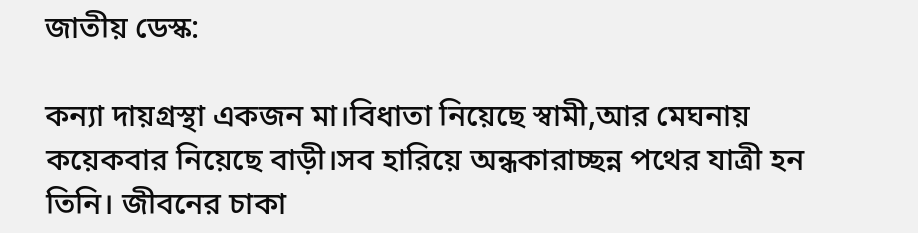জাতীয় ডেস্ক:

কন্যা দায়গ্রস্থা একজন মা।বিধাতা নিয়েছে স্বামী,আর মেঘনায় কয়েকবার নিয়েছে বাড়ী।সব হারিয়ে অন্ধকারাচ্ছন্ন পথের যাত্রী হন তিনি। জীবনের চাকা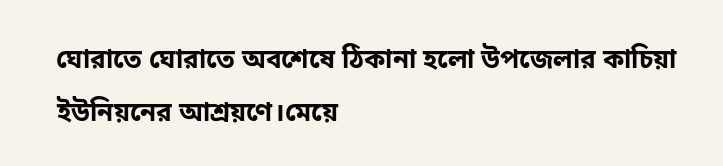ঘোরাতে ঘোরাতে অবশেষে ঠিকানা হলো উপজেলার কাচিয়া ইউনিয়নের আশ্রয়ণে।মেয়ে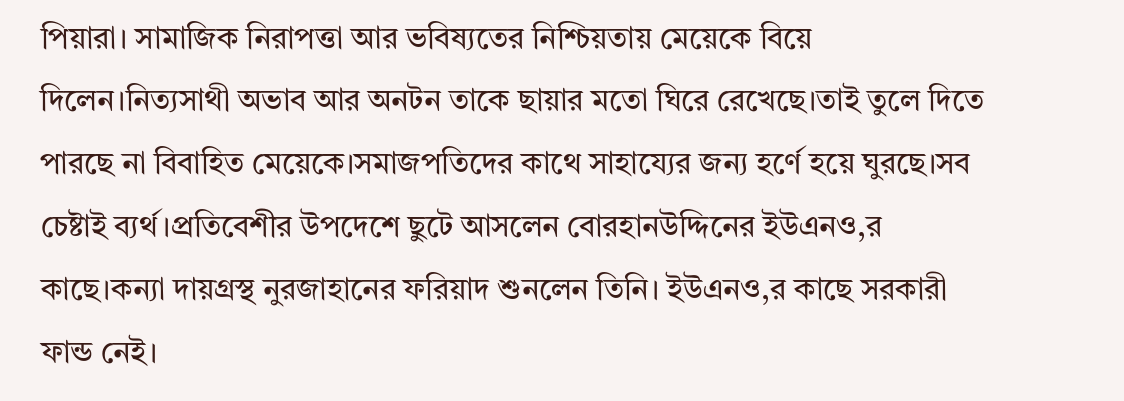পিয়ারা। সামাজিক নিরাপত্তা আর ভবিষ্যতের নিশ্চিয়তায় মেয়েকে বিয়ে দিলেন।নিত্যসাথী অভাব আর অনটন তাকে ছায়ার মতো ঘিরে রেখেছে।তাই তুলে দিতে পারছে না বিবাহিত মেয়েকে।সমাজপতিদের কাথে সাহায্যের জন্য হর্ণে হয়ে ঘুরছে।সব চেষ্টাই ব্যর্থ।প্রতিবেশীর উপদেশে ছুটে আসলেন বোরহানউদ্দিনের ইউএনও,র কাছে।কন্যা দায়গ্রস্থ নুরজাহানের ফরিয়াদ শুনলেন তিনি। ইউএনও,র কাছে সরকারী ফান্ড নেই।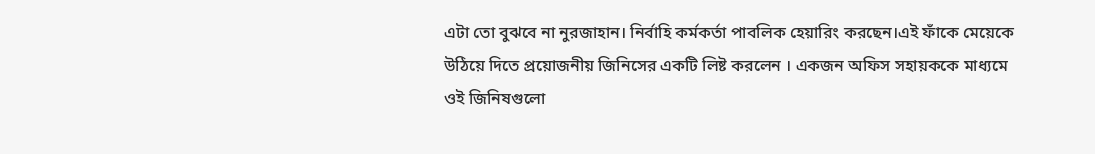এটা তো বুঝবে না নুরজাহান। নির্বাহি কর্মকর্তা পাবলিক হেয়ারিং করছেন।এই ফাঁকে মেয়েকে উঠিয়ে দিতে প্রয়োজনীয় জিনিসের একটি লিষ্ট করলেন । একজন অফিস সহায়ককে মাধ্যমে ওই জিনিষগুলো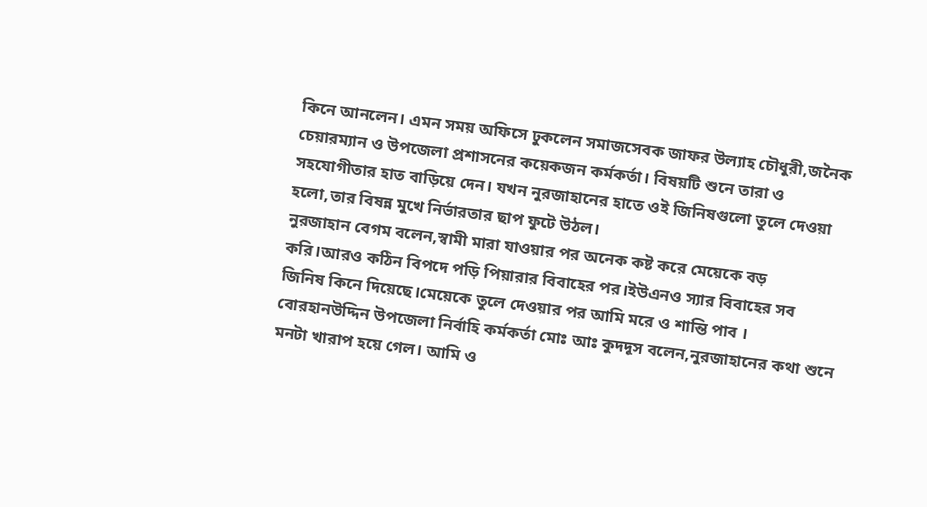কিনে আনলেন। এমন সময় অফিসে ঢুকলেন সমাজসেবক জাফর উল্যাহ চৌধুরী,জনৈক চেয়ারম্যান ও উপজেলা প্রশাসনের কয়েকজন কর্মকর্তা। বিষয়টি শুনে তারা ও সহযোগীতার হাত বাড়িয়ে দেন। যখন নুরজাহানের হাতে ওই জিনিষগুলো তুলে দেওয়া হলো,তার বিষন্ন মুখে নির্ভারতার ছাপ ফুটে উঠল।
নুরজাহান বেগম বলেন,স্বামী মারা যাওয়ার পর অনেক কষ্ট করে মেয়েকে বড় করি।আরও কঠিন বিপদে পড়ি পিয়ারার বিবাহের পর।ইউএনও স্যার বিবাহের সব জিনিষ কিনে দিয়েছে।মেয়েকে তুলে দেওয়ার পর আমি মরে ও শান্তি পাব ।
বোরহানউদ্দিন উপজেলা নির্বাহি কর্মকর্তা মোঃ আঃ কুদদূস বলেন,নুরজাহানের কথা শুনে মনটা খারাপ হয়ে গেল। আমি ও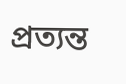প্রত্যন্ত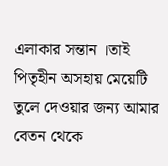এলাকার সন্তান ।তাই পিতৃহীন অসহায় মেয়েটি তুলে দেওয়ার জন্য আমার বেতন থেকে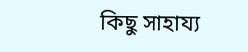কিছু সাহায্য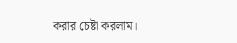করার চেষ্টা করলাম।